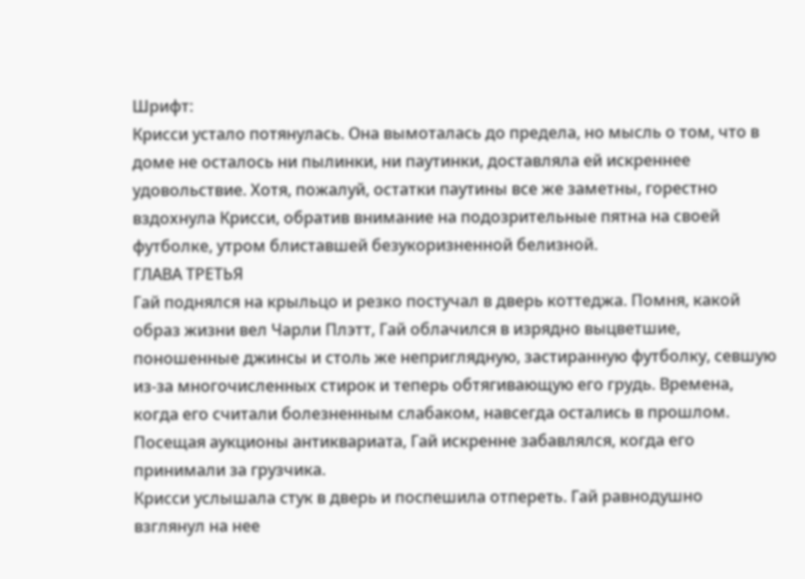Шрифт:
Крисси устало потянулась. Она вымоталась до предела, но мысль о том, что в доме не осталось ни пылинки, ни паутинки, доставляла ей искреннее удовольствие. Хотя, пожалуй, остатки паутины все же заметны, горестно вздохнула Крисси, обратив внимание на подозрительные пятна на своей футболке, утром блиставшей безукоризненной белизной.
ГЛАВА ТРЕТЬЯ
Гай поднялся на крыльцо и резко постучал в дверь коттеджа. Помня, какой образ жизни вел Чарли Плэтт, Гай облачился в изрядно выцветшие, поношенные джинсы и столь же неприглядную, застиранную футболку, севшую из-за многочисленных стирок и теперь обтягивающую его грудь. Времена, когда его считали болезненным слабаком, навсегда остались в прошлом. Посещая аукционы антиквариата, Гай искренне забавлялся, когда его принимали за грузчика.
Крисси услышала стук в дверь и поспешила отпереть. Гай равнодушно взглянул на нее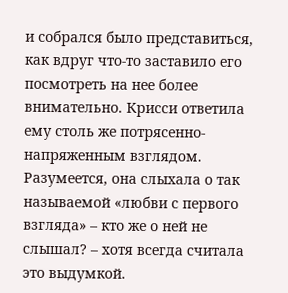и собрался было представиться, как вдруг что-то заставило его посмотреть на нее более внимательно. Крисси ответила ему столь же потрясенно-напряженным взглядом.
Разумеется, она слыхала о так называемой «любви с первого взгляда» – кто же о ней не слышал? – хотя всегда считала это выдумкой.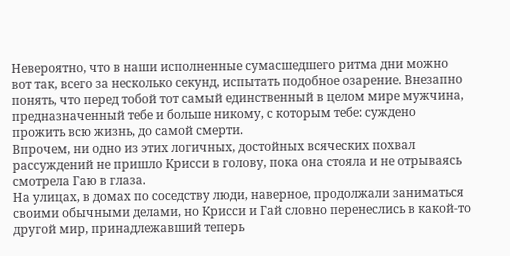Невероятно, что в наши исполненные сумасшедшего ритма дни можно вот так, всего за несколько секунд, испытать подобное озарение. Внезапно понять, что перед тобой тот самый единственный в целом мире мужчина, предназначенный тебе и больше никому, с которым тебе: суждено прожить всю жизнь, до самой смерти.
Впрочем, ни одно из этих логичных, достойных всяческих похвал рассуждений не пришло Крисси в голову, пока она стояла и не отрываясь смотрела Гаю в глаза.
На улицах, в домах по соседству люди, наверное, продолжали заниматься своими обычными делами, но Крисси и Гай словно перенеслись в какой-то другой мир, принадлежавший теперь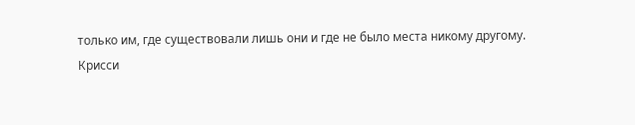только им, где существовали лишь они и где не было места никому другому.
Крисси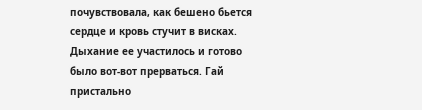почувствовала, как бешено бьется сердце и кровь стучит в висках. Дыхание ее участилось и готово было вот-вот прерваться. Гай пристально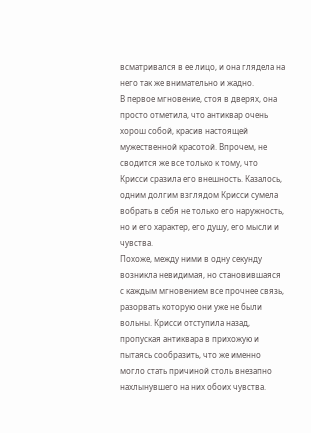всматривался в ее лицо, и она глядела на него так же внимательно и жадно.
В первое мгновение, стоя в дверях, она просто отметила, что антиквар очень хорош собой, красив настоящей мужественной красотой. Впрочем, не сводится же все только к тому, что Крисси сразила его внешность. Казалось, одним долгим взглядом Крисси сумела вобрать в себя не только его наружность, но и его характер, его душу, его мысли и чувства.
Похоже, между ними в одну секунду возникла невидимая, но становившаяся с каждым мгновением все прочнее связь, разорвать которую они уже не были вольны. Крисси отступила назад, пропуская антиквара в прихожую и пытаясь сообразить, что же именно могло стать причиной столь внезапно нахлынувшего на них обоих чувства.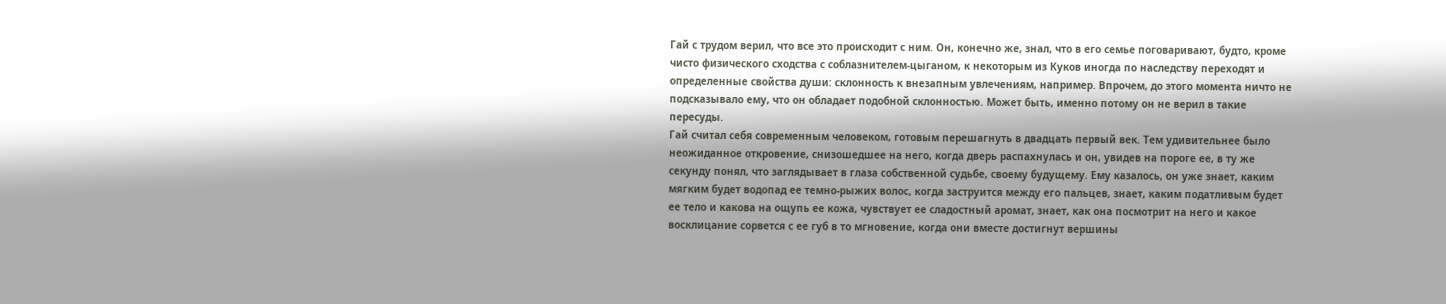Гай с трудом верил, что все это происходит с ним. Он, конечно же, знал, что в его семье поговаривают, будто, кроме чисто физического сходства с соблазнителем-цыганом, к некоторым из Куков иногда по наследству переходят и определенные свойства души: склонность к внезапным увлечениям, например. Впрочем, до этого момента ничто не подсказывало ему, что он обладает подобной склонностью. Может быть, именно потому он не верил в такие пересуды.
Гай считал себя современным человеком, готовым перешагнуть в двадцать первый век. Тем удивительнее было неожиданное откровение, снизошедшее на него, когда дверь распахнулась и он, увидев на пороге ее, в ту же секунду понял, что заглядывает в глаза собственной судьбе, своему будущему. Ему казалось, он уже знает, каким мягким будет водопад ее темно-рыжих волос, когда заструится между его пальцев, знает, каким податливым будет ее тело и какова на ощупь ее кожа, чувствует ее сладостный аромат, знает, как она посмотрит на него и какое восклицание сорвется с ее губ в то мгновение, когда они вместе достигнут вершины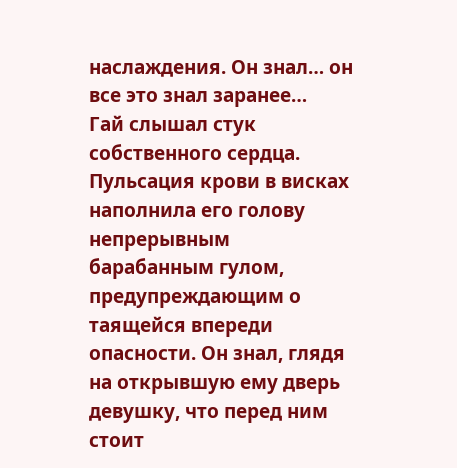наслаждения. Он знал… он все это знал заранее…
Гай слышал стук собственного сердца. Пульсация крови в висках наполнила его голову непрерывным барабанным гулом, предупреждающим о таящейся впереди опасности. Он знал, глядя на открывшую ему дверь девушку, что перед ним стоит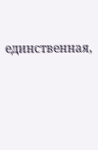единственная,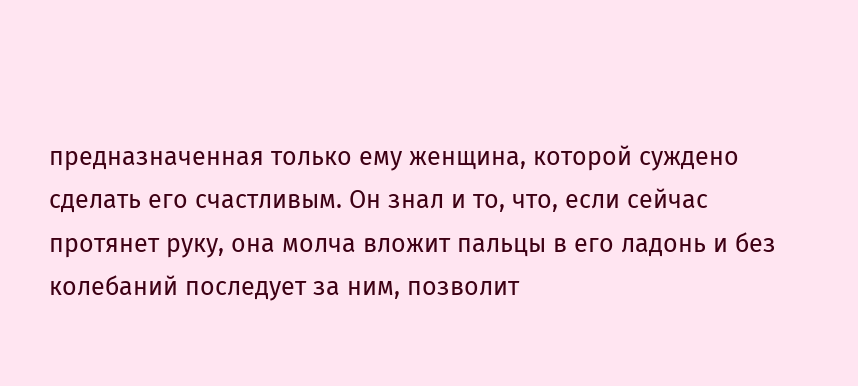предназначенная только ему женщина, которой суждено сделать его счастливым. Он знал и то, что, если сейчас протянет руку, она молча вложит пальцы в его ладонь и без колебаний последует за ним, позволит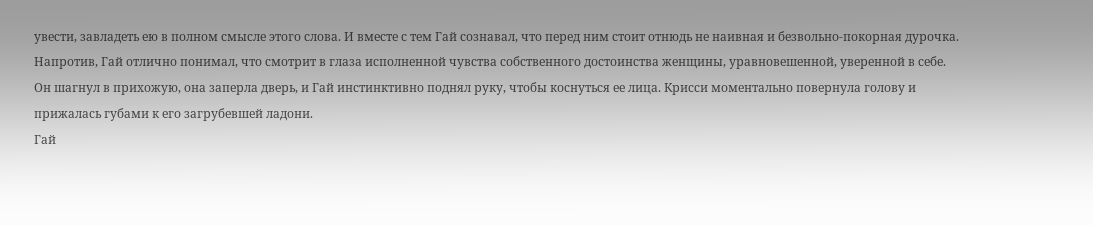увести, завладеть ею в полном смысле этого слова. И вместе с тем Гай сознавал, что перед ним стоит отнюдь не наивная и безвольно-покорная дурочка. Напротив, Гай отлично понимал, что смотрит в глаза исполненной чувства собственного достоинства женщины, уравновешенной, уверенной в себе.
Он шагнул в прихожую, она заперла дверь, и Гай инстинктивно поднял руку, чтобы коснуться ее лица. Крисси моментально повернула голову и прижалась губами к его загрубевшей ладони.
Гай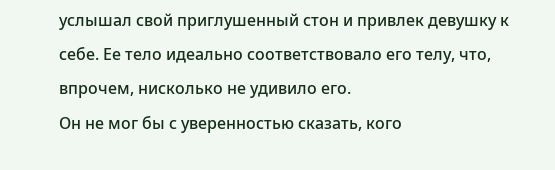услышал свой приглушенный стон и привлек девушку к себе. Ее тело идеально соответствовало его телу, что, впрочем, нисколько не удивило его.
Он не мог бы с уверенностью сказать, кого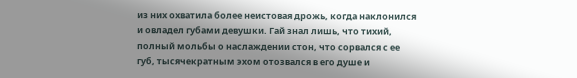из них охватила более неистовая дрожь, когда наклонился и овладел губами девушки. Гай знал лишь, что тихий, полный мольбы о наслаждении стон, что сорвался с ее губ, тысячекратным эхом отозвался в его душе и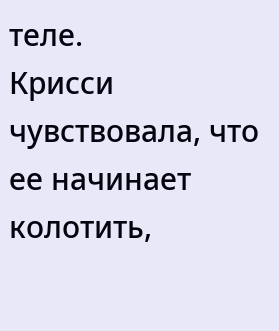теле.
Крисси чувствовала, что ее начинает колотить,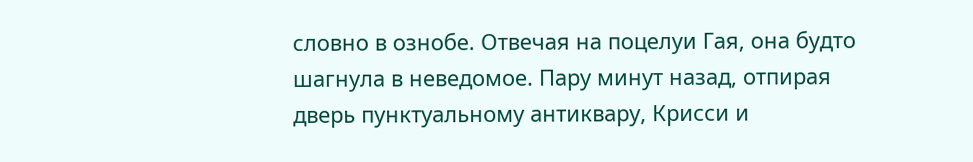словно в ознобе. Отвечая на поцелуи Гая, она будто шагнула в неведомое. Пару минут назад, отпирая дверь пунктуальному антиквару, Крисси и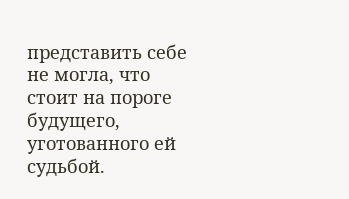представить себе не могла, что стоит на пороге будущего, уготованного ей судьбой.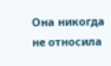Она никогда не относила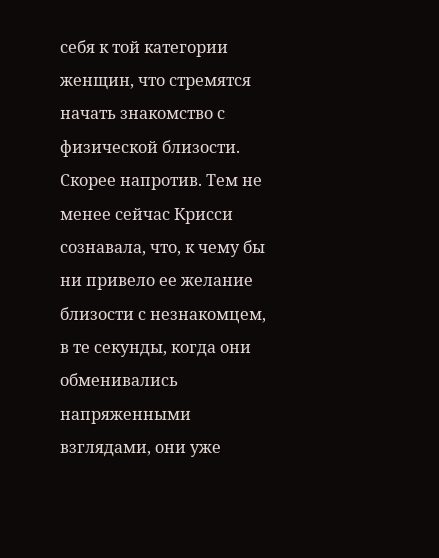себя к той категории женщин, что стремятся начать знакомство с физической близости. Скорее напротив. Тем не менее сейчас Крисси сознавала, что, к чему бы ни привело ее желание близости с незнакомцем, в те секунды, когда они обменивались напряженными взглядами, они уже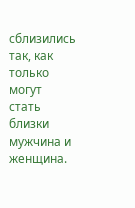сблизились так, как только могут стать близки мужчина и женщина.